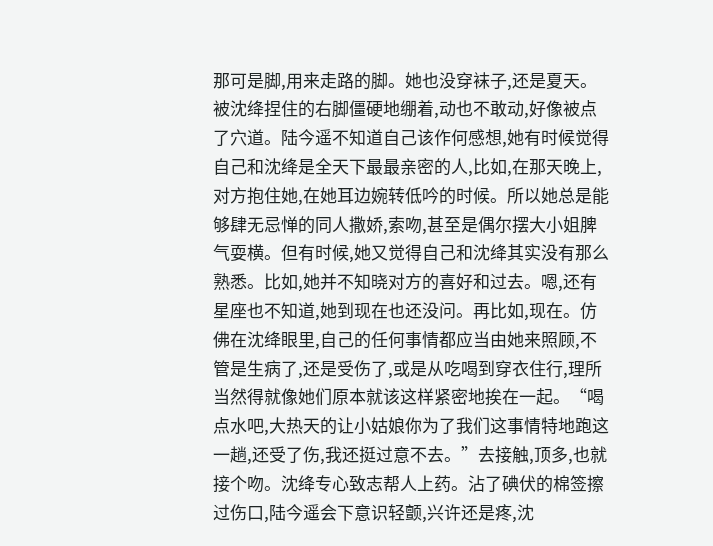那可是脚,用来走路的脚。她也没穿袜子,还是夏天。被沈绛捏住的右脚僵硬地绷着,动也不敢动,好像被点了穴道。陆今遥不知道自己该作何感想,她有时候觉得自己和沈绛是全天下最最亲密的人,比如,在那天晚上,对方抱住她,在她耳边婉转低吟的时候。所以她总是能够肆无忌惮的同人撒娇,索吻,甚至是偶尔摆大小姐脾气耍横。但有时候,她又觉得自己和沈绛其实没有那么熟悉。比如,她并不知晓对方的喜好和过去。嗯,还有星座也不知道,她到现在也还没问。再比如,现在。仿佛在沈绛眼里,自己的任何事情都应当由她来照顾,不管是生病了,还是受伤了,或是从吃喝到穿衣住行,理所当然得就像她们原本就该这样紧密地挨在一起。“喝点水吧,大热天的让小姑娘你为了我们这事情特地跑这一趟,还受了伤,我还挺过意不去。”去接触,顶多,也就接个吻。沈绛专心致志帮人上药。沾了碘伏的棉签擦过伤口,陆今遥会下意识轻颤,兴许还是疼,沈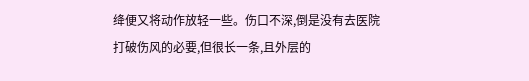绛便又将动作放轻一些。伤口不深,倒是没有去医院打破伤风的必要,但很长一条,且外层的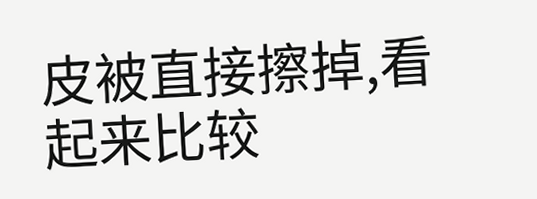皮被直接擦掉,看起来比较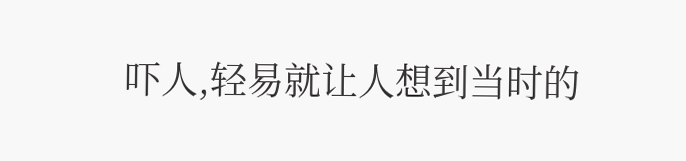吓人,轻易就让人想到当时的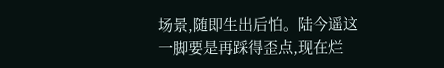场景,随即生出后怕。陆今遥这一脚要是再踩得歪点,现在烂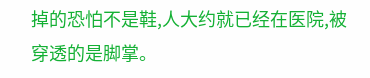掉的恐怕不是鞋,人大约就已经在医院,被穿透的是脚掌。